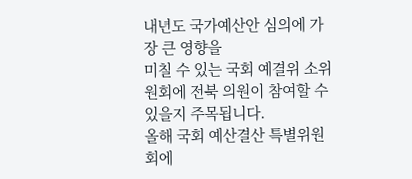내년도 국가예산안 심의에 가장 큰 영향을
미칠 수 있는 국회 예결위 소위원회에 전북 의원이 참여할 수 있을지 주목됩니다.
올해 국회 예산결산 특별위원회에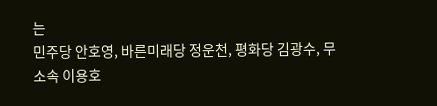는
민주당 안호영, 바른미래당 정운천, 평화당 김광수, 무소속 이용호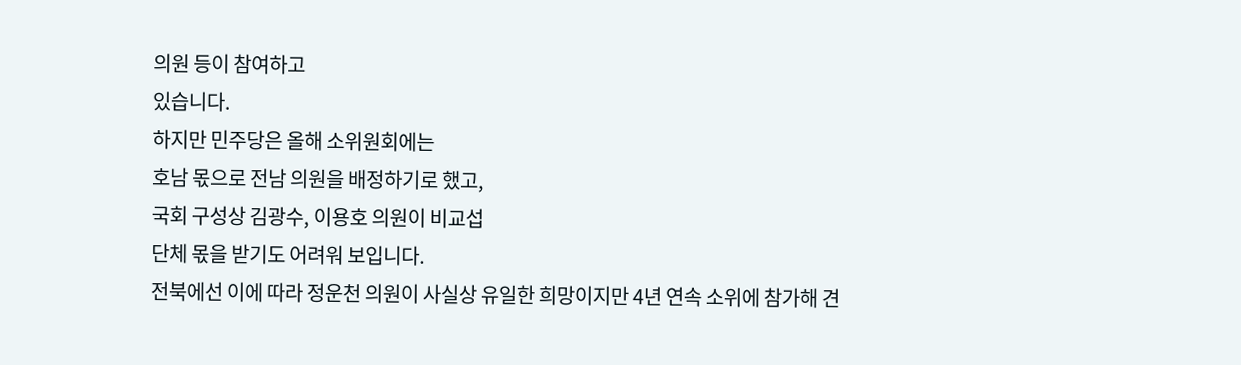의원 등이 참여하고
있습니다.
하지만 민주당은 올해 소위원회에는
호남 몫으로 전남 의원을 배정하기로 했고,
국회 구성상 김광수, 이용호 의원이 비교섭
단체 몫을 받기도 어려워 보입니다.
전북에선 이에 따라 정운천 의원이 사실상 유일한 희망이지만 4년 연속 소위에 참가해 견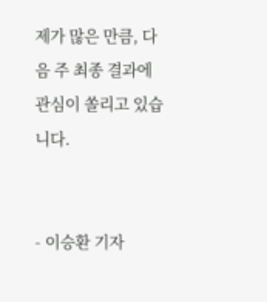제가 많은 만큼, 다음 주 최종 결과에
관심이 쏠리고 있습니다.


- 이승환 기자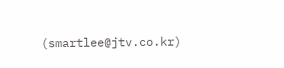(smartlee@jtv.co.kr)